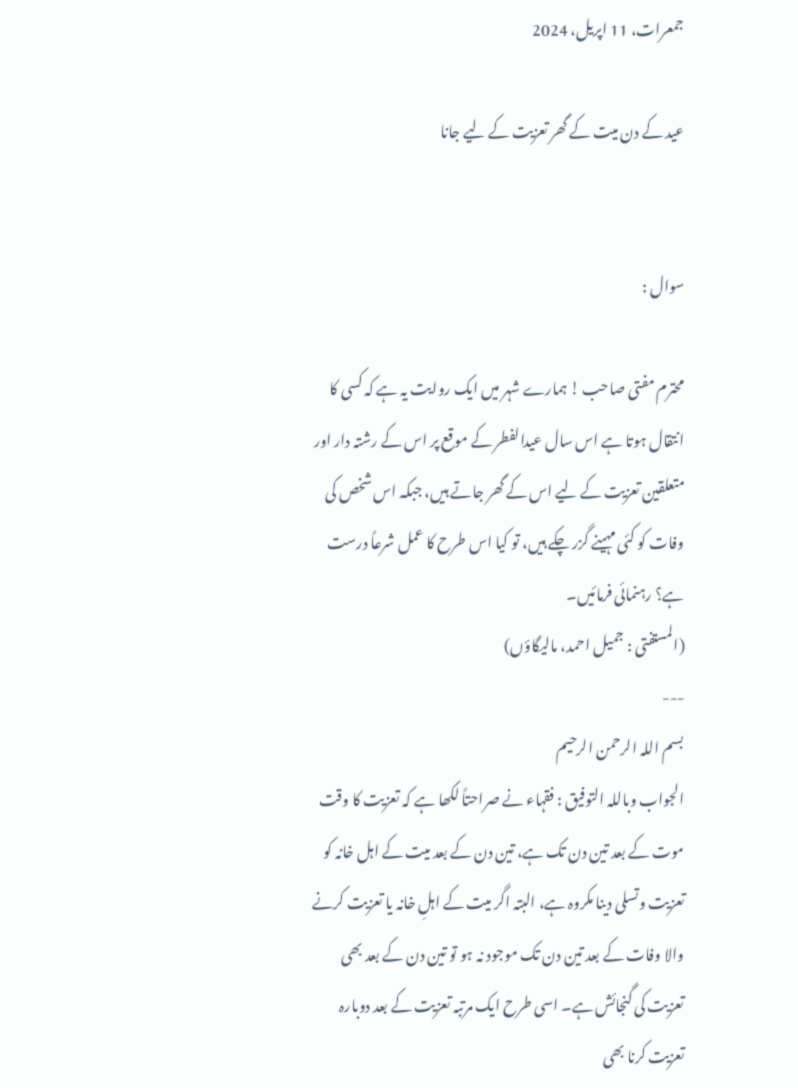جمعرات، 11 اپریل، 2024

عید کے دن میت کے گھر تعزیت کے لیے جانا


سوال :

محترم مفتی صاحب ! ہمارے شہر میں ایک روایت یہ ہے کہ کسی کا انتقال ہوتا ہے اس سال عیدالفطر کے موقع پر اس کے رشتہ دار اور متعلقین تعزیت کے لیے اس کے گھر جاتے ہیں، جبکہ اس شخص کی وفات کو کئی مہینے گزر چکے ہیں، تو کیا اس طرح کا عمل شرعاً درست ہے؟ رہنمائی فرمائیں۔
(المستفتی : جمیل احمد، مالیگاؤں)
---
بسم اللہ الرحمن الرحیم
الجواب وباللہ التوفيق : فقہاء نے صراحتاً لکھا ہے کہ تعزیت کا وقت موت کے بعد تین دن تک ہے، تین دن کے بعد میت کے اہل خانہ کو تعزیت وتسلی دینا مکروہ ہے، البتہ اگر میت کے اہلِ خانہ یا تعزیت کرنے والا وفات کے بعد تین دن تک موجود نہ ہو تو تین دن کے بعد بھی تعزیت کی گنجائش ہے۔ اسی طرح ایک مرتبہ تعزیت کے بعد دوبارہ تعزیت کرنا بھی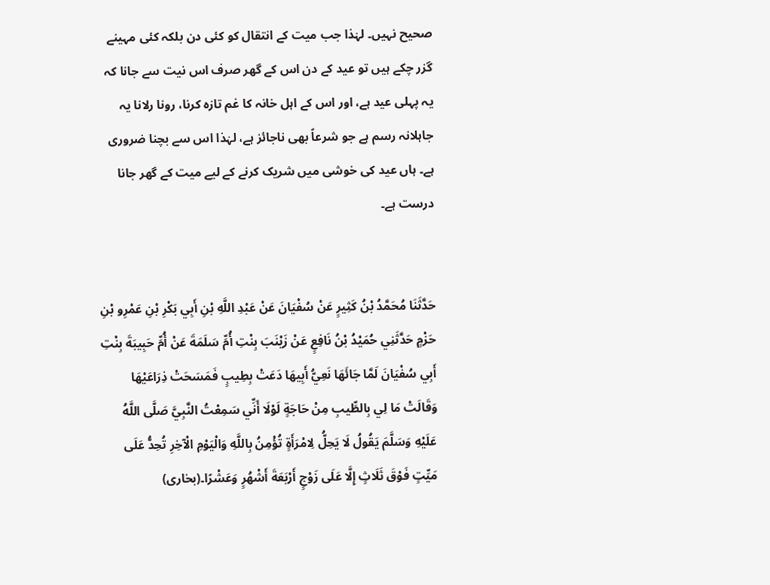صحیح نہیں۔ لہٰذا جب میت کے انتقال کو کئی دن بلکہ کئی مہینے گزر چکے ہیں تو عید کے دن اس کے گھر صرف اس نیت سے جانا کہ یہ پہلی عید ہے، اور اس کے اہل خانہ کا غم تازہ کرنا، رونا رلانا یہ جاہلانہ رسم ہے جو شرعاً بھی ناجائز ہے، لہٰذا اس سے بچنا ضروری ہے۔ ہاں عید کی خوشی میں شریک کرنے کے لیے میت کے گھر جانا درست ہے۔


حَدَّثَنَا مُحَمَّدُ بْنُ کَثِيرٍ عَنْ سُفْيَانَ عَنْ عَبْدِ اللَّهِ بْنِ أَبِي بَکْرِ بْنِ عَمْرِو بْنِ حَزْمٍ حَدَّثَنِي حُمَيْدُ بْنُ نَافِعٍ عَنْ زَيْنَبَ بِنْتِ أُمِّ سَلَمَةَ عَنْ أُمِّ حَبِيبَةَ بِنْتِ أَبِي سُفْيَانَ لَمَّا جَائَهَا نَعِيُّ أَبِيهَا دَعَتْ بِطِيبٍ فَمَسَحَتْ ذِرَاعَيْهَا وَقَالَتْ مَا لِي بِالطِّيبِ مِنْ حَاجَةٍ لَوْلَا أَنِّي سَمِعْتُ النَّبِيَّ صَلَّی اللَّهُ عَلَيْهِ وَسَلَّمَ يَقُولُ لَا يَحِلُّ لِامْرَأَةٍ تُؤْمِنُ بِاللَّهِ وَالْيَوْمِ الْآخِرِ تُحِدُّ عَلَی مَيِّتٍ فَوْقَ ثَلَاثٍ إِلَّا عَلَی زَوْجٍ أَرْبَعَةَ أَشْهُرٍ وَعَشْرًا۔(بخاری)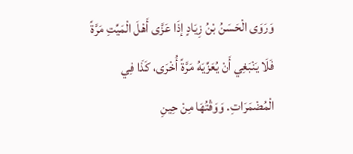وَرَوَى الْحَسَنُ بْنُ زِيَادٍ إذَا عَزَّى أَهْلَ الْمَيِّتِ مَرَّةً فَلَا يَنْبَغِي أَنْ يُعَزِّيَهُ مَرَّةً أُخْرَى، كَذَا فِي الْمُضْمَرَاتِ. وَوَقْتُهَا مِنْ حِينِ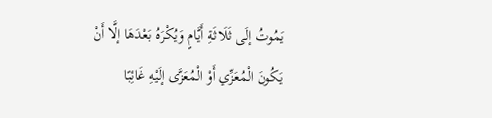يَمُوتُ إلَى ثَلَاثَةِ أَيَّامٍ وَيُكْرَهُ بَعْدَهَا إلَّا أَنْ يَكُونَ الْمُعَزِّي أَوْ الْمُعَزَّى إلَيْهِ غَائِبًا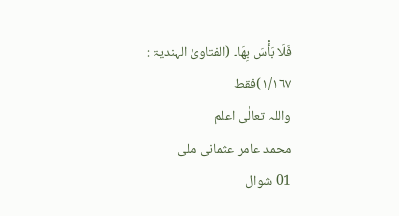فَلَا بَأْسَ بِهَا۔ (الفتاویٰ الہندیۃ : ١/١٦٧)فقط
واللہ تعالٰی اعلم
محمد عامر عثمانی ملی
01 شوال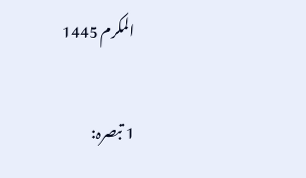المکرم 1445

1 تبصرہ: